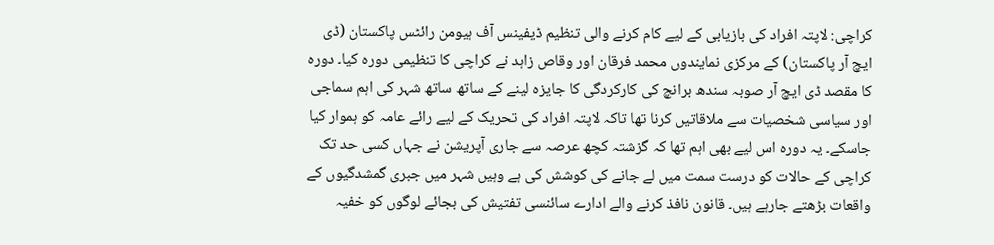کراچی: لاپتہ افراد کی بازیابی کے لیے کام کرنے والی تنظیم ڈیفینس آف ہیومن رائٹس پاکستان (ڈی ایچ آر پاکستان) کے مرکزی نمایندوں محمد فرقان اور وقاص زاہد نے کراچی کا تنظیمی دورہ کیا۔ دورہ کا مقصد ڈی ایچ آر صوبہ سندھ برانچ کی کارکردگی کا جایزہ لینے کے ساتھ ساتھ شہر کی اہم سماجی اور سیاسی شخصیات سے ملاقاتیں کرنا تھا تاکہ لاپتہ افراد کی تحریک کے لیے رائے عامہ کو ہموار کیا جاسکے۔ یہ دورہ اس لیے بھی اہم تھا کہ گزشتہ کچھ عرصہ سے جاری آپریشن نے جہاں کسی حد تک کراچی کے حالات کو درست سمت میں لے جانے کی کوشش کی ہے وہیں شہر میں جبری گمشدگیوں کے واقعات بڑھتے جارہے ہیں۔ قانون نافذ کرنے والے ادارے سائنسی تفتیش کی بجائے لوگوں کو خفیہ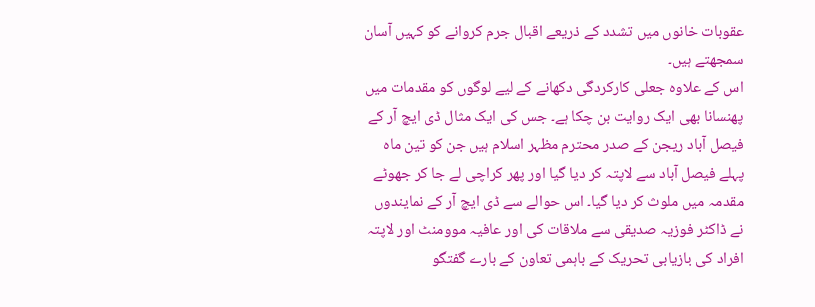عقوبات خانوں میں تشدد کے ذریعے اقبال جرم کروانے کو کہیں آسان سمجھتے ہیں۔
اس کے علاوہ جعلی کارکردگی دکھانے کے لیے لوگوں کو مقدمات میں پھنسانا بھی ایک روایت بن چکا ہے۔ جس کی ایک مثال ڈی ایچ آر کے فیصل آباد ریجن کے صدر محترم مظہر اسلام ہیں جن کو تین ماہ پہلے فیصل آباد سے لاپتہ کر دیا گیا اور پھر کراچی لے جا کر جھوٹے مقدمہ میں ملوث کر دیا گیا۔ اس حوالے سے ڈی ایچ آر کے نمایندوں نے ڈاکٹر فوزیہ صدیقی سے ملاقات کی اور عافیہ موومنٹ اور لاپتہ افراد کی بازیابی تحریک کے باہمی تعاون کے بارے گفتگو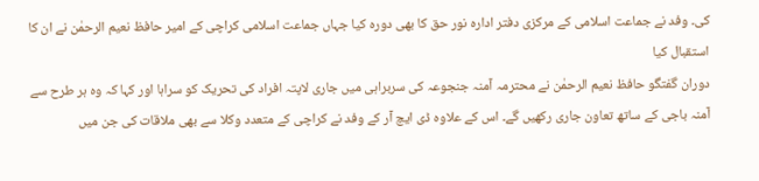کی۔ وفد نے جماعت اسلامی کے مرکزی دفتر ادارہ نور حق کا بھی دورہ کیا جہاں جماعت اسلامی کراچی کے امیر حافظ نعیم الرحمٰن نے ان کا استقبال کیا
دوران گفتگو حافظ نعیم الرحمٰن نے محترمہ آمنہ جنجوعہ کی سربراہی میں جاری لاپتہ افراد کی تحریک کو سراہا اور کہا کہ وہ ہر طرح سے آمنہ باجی کے ساتھ تعاون جاری رکھیں گے۔ اس کے علاوہ ڈی ایچ آر کے وفد نے کراچی کے متعدد وکلا سے بھی ملاقات کی جن میں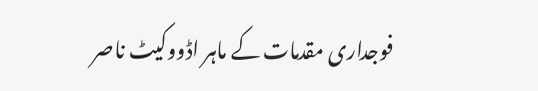فوجداری مقدمات کے ماہر اڈووکیٹ ناصر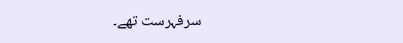سرفہرست تھے۔